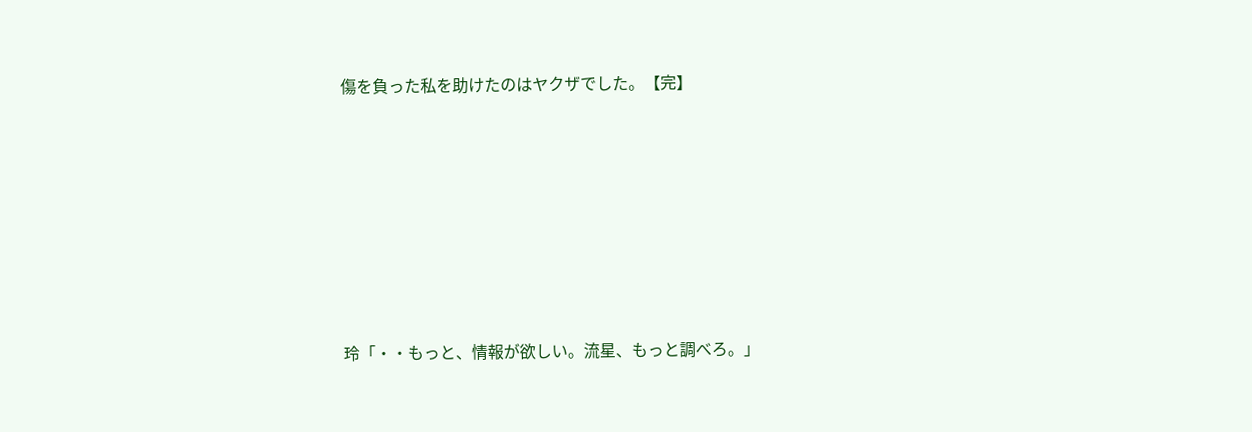傷を負った私を助けたのはヤクザでした。【完】







玲「・・もっと、情報が欲しい。流星、もっと調べろ。」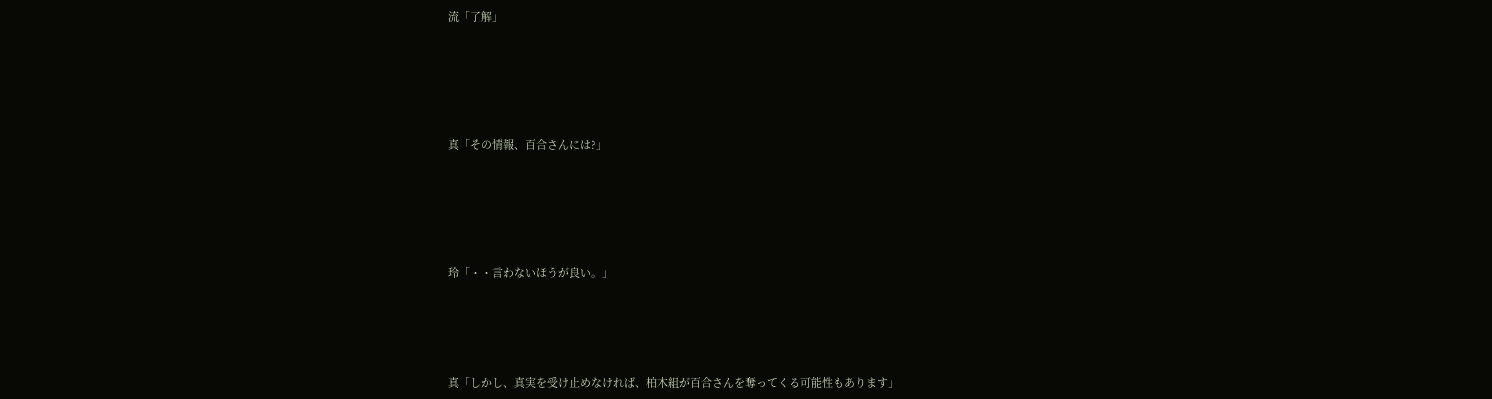流「了解」






真「その情報、百合さんには?」






玲「・・言わないほうが良い。」





真「しかし、真実を受け止めなければ、柏木組が百合さんを奪ってくる可能性もあります」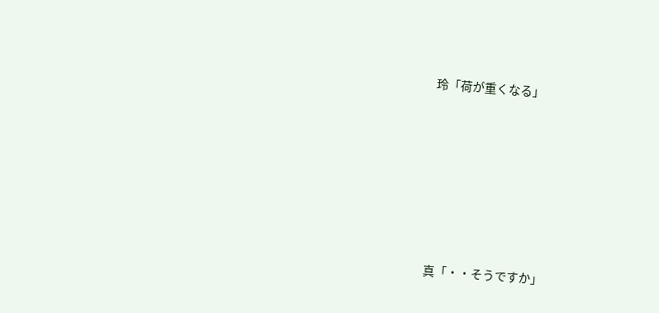玲「荷が重くなる」






真「・・そうですか」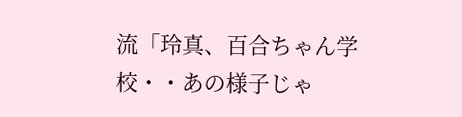流「玲真、百合ちゃん学校・・あの様子じゃ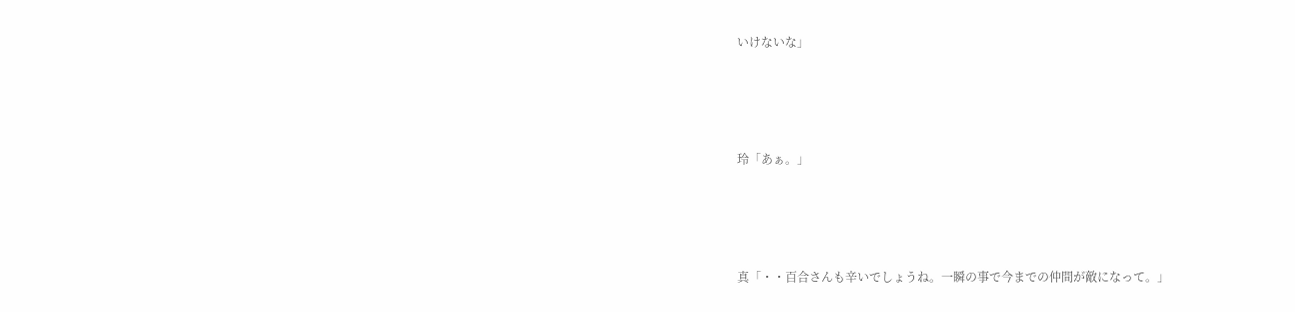いけないな」





玲「あぁ。」





真「・・百合さんも辛いでしょうね。一瞬の事で今までの仲間が敵になって。」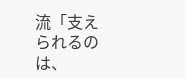流「支えられるのは、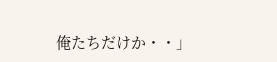俺たちだけか・・」